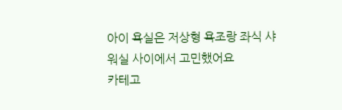아이 욕실은 저상형 욕조랑 좌식 샤워실 사이에서 고민했어요
카테고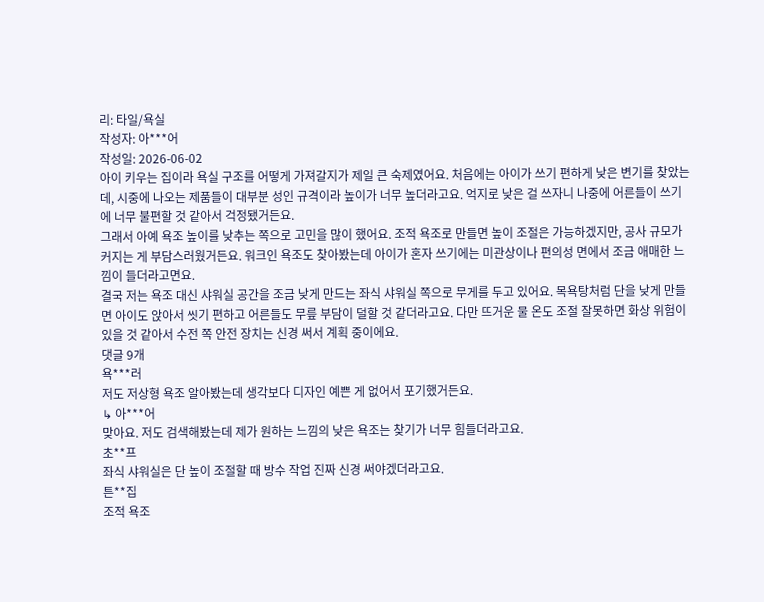리: 타일/욕실
작성자: 아***어
작성일: 2026-06-02
아이 키우는 집이라 욕실 구조를 어떻게 가져갈지가 제일 큰 숙제였어요. 처음에는 아이가 쓰기 편하게 낮은 변기를 찾았는데, 시중에 나오는 제품들이 대부분 성인 규격이라 높이가 너무 높더라고요. 억지로 낮은 걸 쓰자니 나중에 어른들이 쓰기에 너무 불편할 것 같아서 걱정됐거든요.
그래서 아예 욕조 높이를 낮추는 쪽으로 고민을 많이 했어요. 조적 욕조로 만들면 높이 조절은 가능하겠지만, 공사 규모가 커지는 게 부담스러웠거든요. 워크인 욕조도 찾아봤는데 아이가 혼자 쓰기에는 미관상이나 편의성 면에서 조금 애매한 느낌이 들더라고면요.
결국 저는 욕조 대신 샤워실 공간을 조금 낮게 만드는 좌식 샤워실 쪽으로 무게를 두고 있어요. 목욕탕처럼 단을 낮게 만들면 아이도 앉아서 씻기 편하고 어른들도 무릎 부담이 덜할 것 같더라고요. 다만 뜨거운 물 온도 조절 잘못하면 화상 위험이 있을 것 같아서 수전 쪽 안전 장치는 신경 써서 계획 중이에요.
댓글 9개
욕***러
저도 저상형 욕조 알아봤는데 생각보다 디자인 예쁜 게 없어서 포기했거든요.
↳ 아***어
맞아요. 저도 검색해봤는데 제가 원하는 느낌의 낮은 욕조는 찾기가 너무 힘들더라고요.
초**프
좌식 샤워실은 단 높이 조절할 때 방수 작업 진짜 신경 써야겠더라고요.
튼**집
조적 욕조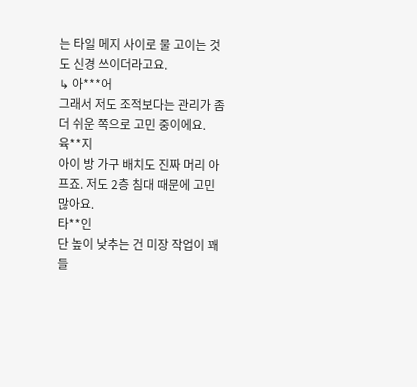는 타일 메지 사이로 물 고이는 것도 신경 쓰이더라고요.
↳ 아***어
그래서 저도 조적보다는 관리가 좀 더 쉬운 쪽으로 고민 중이에요.
육**지
아이 방 가구 배치도 진짜 머리 아프죠. 저도 2층 침대 때문에 고민 많아요.
타**인
단 높이 낮추는 건 미장 작업이 꽤 들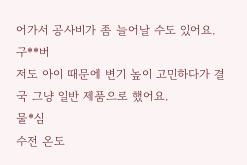어가서 공사비가 좀 늘어날 수도 있어요.
구**버
저도 아이 때문에 변기 높이 고민하다가 결국 그냥 일반 제품으로 했어요.
물*심
수전 온도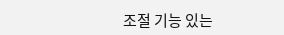조절 기능 있는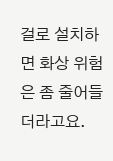걸로 설치하면 화상 위험은 좀 줄어들더라고요.